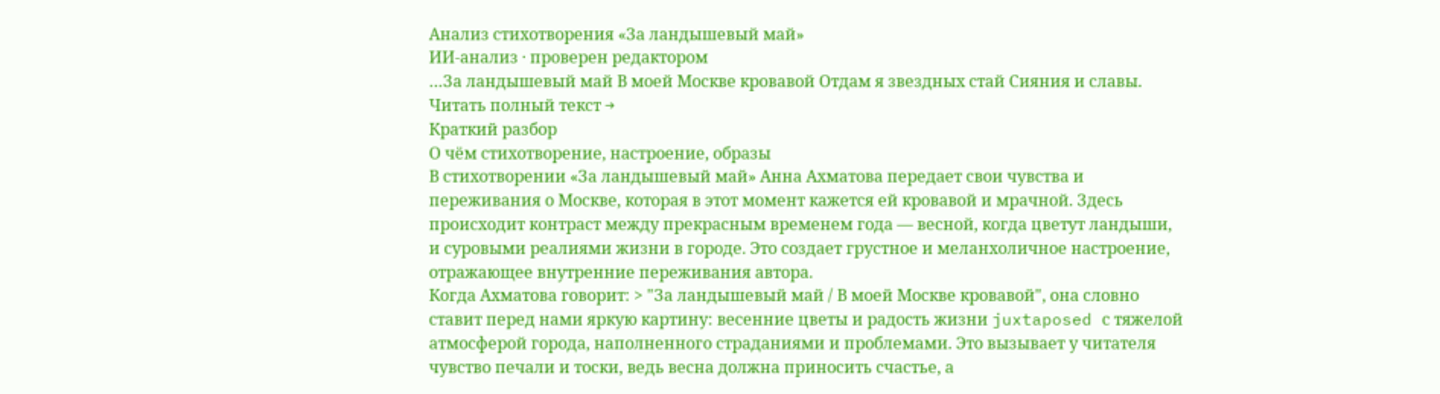Анализ стихотворения «За ландышевый май»
ИИ-анализ · проверен редактором
…За ландышевый май В моей Москве кровавой Отдам я звездных стай Сияния и славы.
Читать полный текст →
Краткий разбор
О чём стихотворение, настроение, образы
В стихотворении «За ландышевый май» Анна Ахматова передает свои чувства и переживания о Москве, которая в этот момент кажется ей кровавой и мрачной. Здесь происходит контраст между прекрасным временем года — весной, когда цветут ландыши, и суровыми реалиями жизни в городе. Это создает грустное и меланхоличное настроение, отражающее внутренние переживания автора.
Когда Ахматова говорит: > "За ландышевый май / В моей Москве кровавой", она словно ставит перед нами яркую картину: весенние цветы и радость жизни juxtaposed с тяжелой атмосферой города, наполненного страданиями и проблемами. Это вызывает у читателя чувство печали и тоски, ведь весна должна приносить счастье, а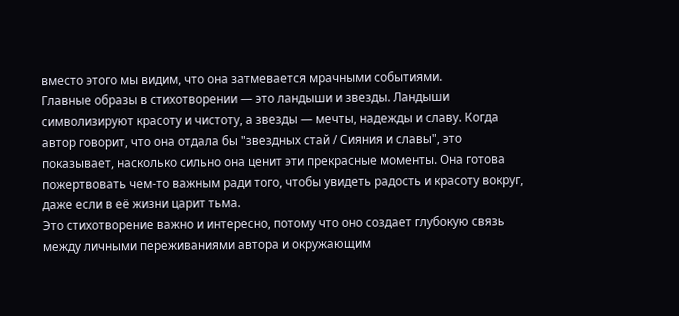вместо этого мы видим, что она затмевается мрачными событиями.
Главные образы в стихотворении — это ландыши и звезды. Ландыши символизируют красоту и чистоту, а звезды — мечты, надежды и славу. Когда автор говорит, что она отдала бы "звездных стай / Сияния и славы", это показывает, насколько сильно она ценит эти прекрасные моменты. Она готова пожертвовать чем-то важным ради того, чтобы увидеть радость и красоту вокруг, даже если в её жизни царит тьма.
Это стихотворение важно и интересно, потому что оно создает глубокую связь между личными переживаниями автора и окружающим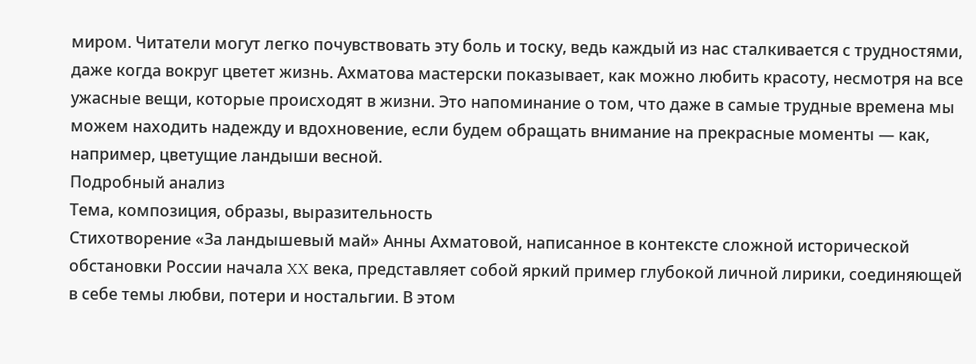миром. Читатели могут легко почувствовать эту боль и тоску, ведь каждый из нас сталкивается с трудностями, даже когда вокруг цветет жизнь. Ахматова мастерски показывает, как можно любить красоту, несмотря на все ужасные вещи, которые происходят в жизни. Это напоминание о том, что даже в самые трудные времена мы можем находить надежду и вдохновение, если будем обращать внимание на прекрасные моменты — как, например, цветущие ландыши весной.
Подробный анализ
Тема, композиция, образы, выразительность
Стихотворение «За ландышевый май» Анны Ахматовой, написанное в контексте сложной исторической обстановки России начала XX века, представляет собой яркий пример глубокой личной лирики, соединяющей в себе темы любви, потери и ностальгии. В этом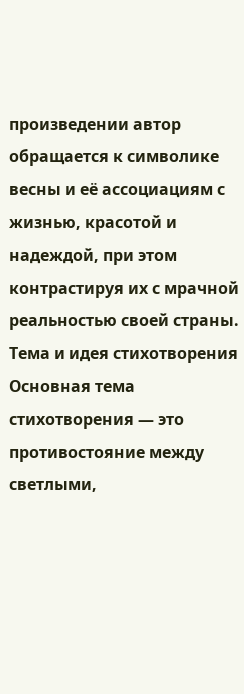произведении автор обращается к символике весны и её ассоциациям с жизнью, красотой и надеждой, при этом контрастируя их с мрачной реальностью своей страны.
Тема и идея стихотворения
Основная тема стихотворения — это противостояние между светлыми,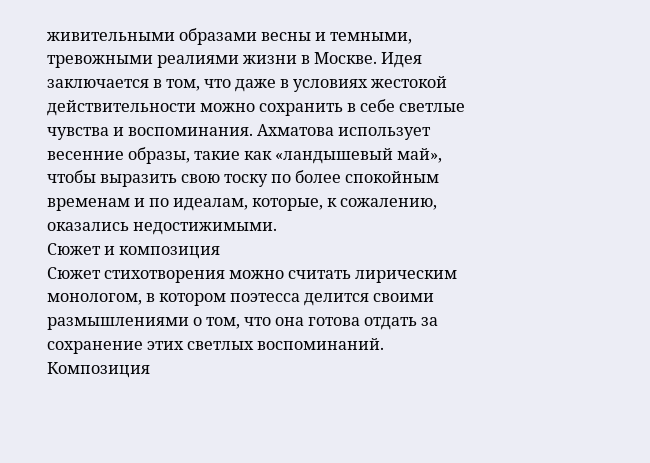живительными образами весны и темными, тревожными реалиями жизни в Москве. Идея заключается в том, что даже в условиях жестокой действительности можно сохранить в себе светлые чувства и воспоминания. Ахматова использует весенние образы, такие как «ландышевый май», чтобы выразить свою тоску по более спокойным временам и по идеалам, которые, к сожалению, оказались недостижимыми.
Сюжет и композиция
Сюжет стихотворения можно считать лирическим монологом, в котором поэтесса делится своими размышлениями о том, что она готова отдать за сохранение этих светлых воспоминаний. Композиция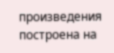произведения построена на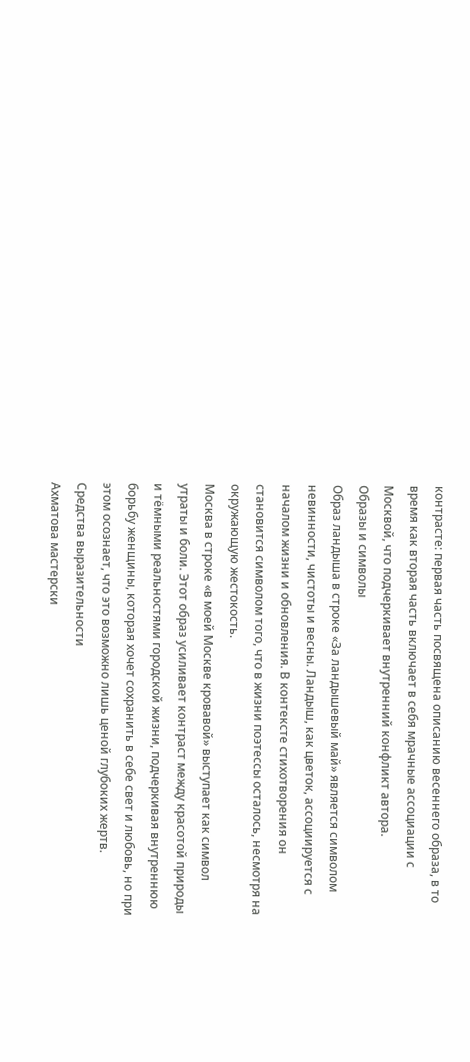контрасте: первая часть посвящена описанию весеннего образа, в то время как вторая часть включает в себя мрачные ассоциации с Москвой, что подчеркивает внутренний конфликт автора.
Образы и символы
Образ ландыша в строке «За ландышевый май» является символом невинности, чистоты и весны. Ландыш, как цветок, ассоциируется с началом жизни и обновления. В контексте стихотворения он становится символом того, что в жизни поэтессы осталось, несмотря на окружающую жестокость.
Москва в строке «в моей Москве кровавой» выступает как символ утраты и боли. Этот образ усиливает контраст между красотой природы и тёмными реальностями городской жизни, подчеркивая внутреннюю борьбу женщины, которая хочет сохранить в себе свет и любовь, но при этом осознает, что это возможно лишь ценой глубоких жертв.
Средства выразительности
Ахматова мастерски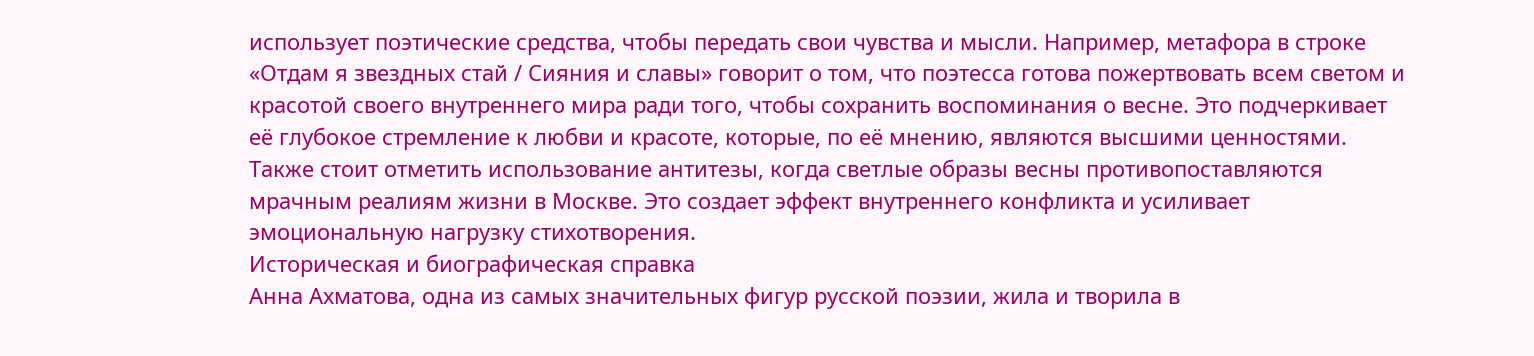использует поэтические средства, чтобы передать свои чувства и мысли. Например, метафора в строке «Отдам я звездных стай / Сияния и славы» говорит о том, что поэтесса готова пожертвовать всем светом и красотой своего внутреннего мира ради того, чтобы сохранить воспоминания о весне. Это подчеркивает её глубокое стремление к любви и красоте, которые, по её мнению, являются высшими ценностями.
Также стоит отметить использование антитезы, когда светлые образы весны противопоставляются мрачным реалиям жизни в Москве. Это создает эффект внутреннего конфликта и усиливает эмоциональную нагрузку стихотворения.
Историческая и биографическая справка
Анна Ахматова, одна из самых значительных фигур русской поэзии, жила и творила в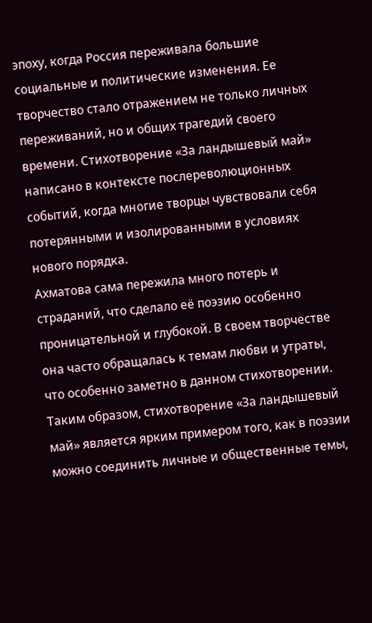эпоху, когда Россия переживала большие социальные и политические изменения. Ее творчество стало отражением не только личных переживаний, но и общих трагедий своего времени. Стихотворение «За ландышевый май» написано в контексте послереволюционных событий, когда многие творцы чувствовали себя потерянными и изолированными в условиях нового порядка.
Ахматова сама пережила много потерь и страданий, что сделало её поэзию особенно проницательной и глубокой. В своем творчестве она часто обращалась к темам любви и утраты, что особенно заметно в данном стихотворении.
Таким образом, стихотворение «За ландышевый май» является ярким примером того, как в поэзии можно соединить личные и общественные темы,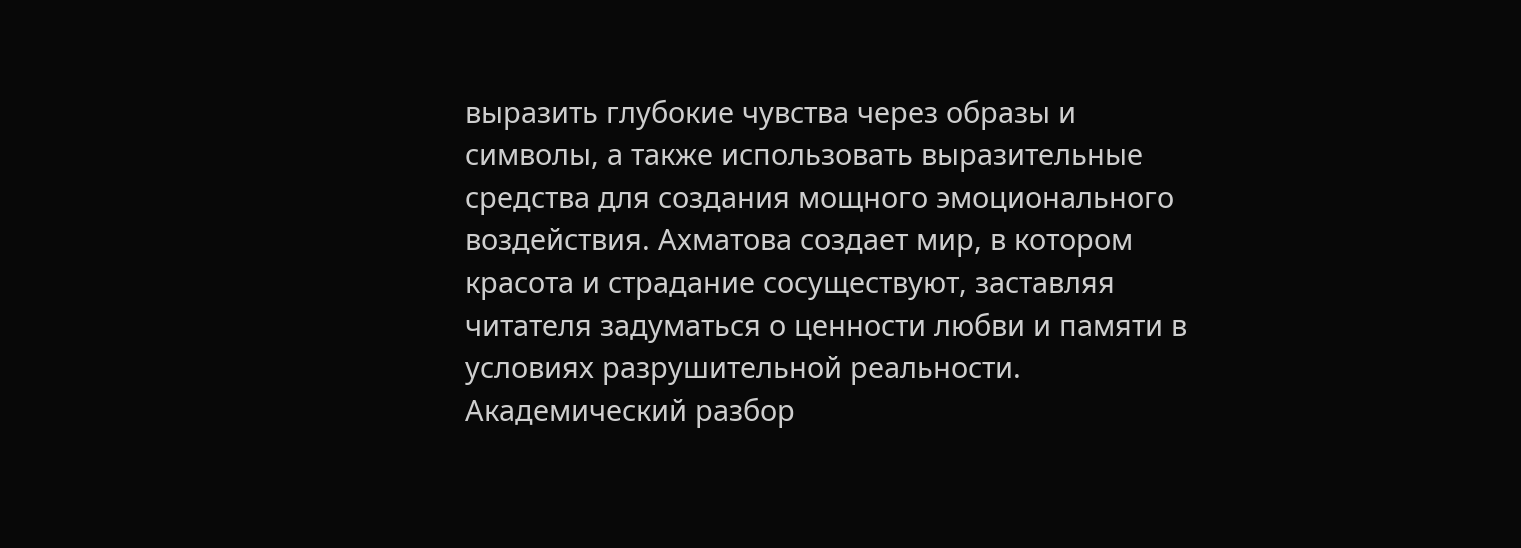выразить глубокие чувства через образы и символы, а также использовать выразительные средства для создания мощного эмоционального воздействия. Ахматова создает мир, в котором красота и страдание сосуществуют, заставляя читателя задуматься о ценности любви и памяти в условиях разрушительной реальности.
Академический разбор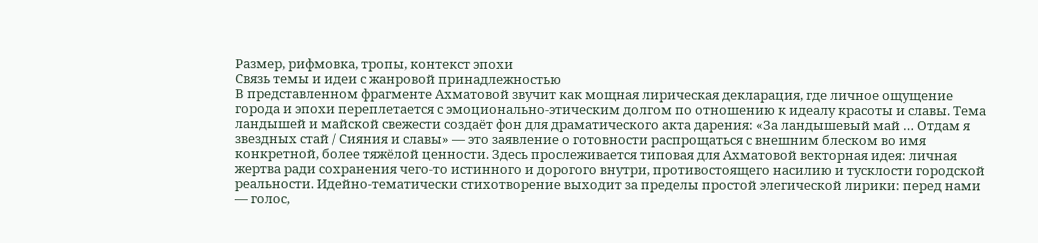Размер, рифмовка, тропы, контекст эпохи
Связь темы и идеи с жанровой принадлежностью
В представленном фрагменте Ахматовой звучит как мощная лирическая декларация, где личное ощущение города и эпохи переплетается с эмоционально-этическим долгом по отношению к идеалу красоты и славы. Тема ландышей и майской свежести создаёт фон для драматического акта дарения: «За ландышевый май … Отдам я звездных стай / Сияния и славы» — это заявление о готовности распрощаться с внешним блеском во имя конкретной, более тяжёлой ценности. Здесь прослеживается типовая для Ахматовой векторная идея: личная жертва ради сохранения чего-то истинного и дорогого внутри, противостоящего насилию и тусклости городской реальности. Идейно-тематически стихотворение выходит за пределы простой элегической лирики: перед нами — голос,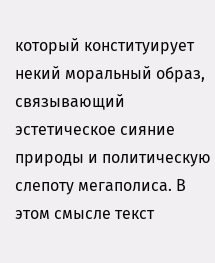который конституирует некий моральный образ, связывающий эстетическое сияние природы и политическую слепоту мегаполиса. В этом смысле текст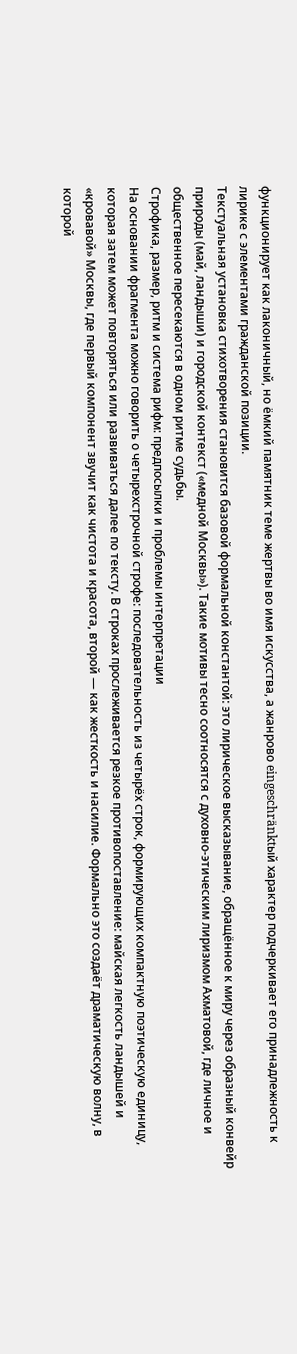функционирует как лаконичный, но ёмкий памятник теме жертвы во имя искусства, а жанрово eingeschränktый характер подчеркивает его принадлежность к лирике с элементами гражданской позиции.
Текстуальная установка стихотворения становится базовой формальной константой: это лирическое высказывание, обращённое к миру через образный конвейр природы (май, ландыши) и городской контекст («мeдной Москвы»). Такие мотивы тесно соотносятся с духовно-этическим лиризмом Ахматовой, где личное и общественное пересекаются в одном ритме судьбы.
Строфика, размер, ритм и система рифм: предпосылки и проблемы интерпретации
На основании фрагмента можно говорить о четырехстрочной строфе: последовательность из четырёх строк, формирующих компактную поэтическую единицу, которая затем может повторяться или развиваться далее по тексту. В строках прослеживается резкое противопоставление: майская легкость ландышей и «кровавой» Москвы, где первый компонент звучит как чистота и красота, второй — как жесткость и насилие. Формально это создаёт драматическую волну, в которой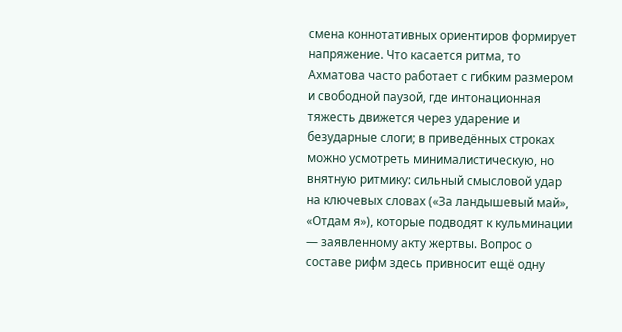смена коннотативных ориентиров формирует напряжение. Что касается ритма, то Ахматова часто работает с гибким размером и свободной паузой, где интонационная тяжесть движется через ударение и безударные слоги; в приведённых строках можно усмотреть минималистическую, но внятную ритмику: сильный смысловой удар на ключевых словах («За ландышевый май», «Отдам я»), которые подводят к кульминации — заявленному актy жертвы. Вопрос о составе рифм здесь привносит ещё одну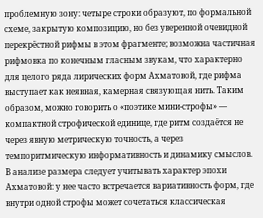проблемную зону: четыре строки образуют, по формальной схеме, закрытую композицию, но без уверенной очевидной перекрёстной рифмы в этом фрагменте; возможна частичная рифмовка по конечным гласным звукам, что характерно для целого ряда лирических форм Ахматовой, где рифма выступает как неявная, камерная связующая нить. Таким образом, можно говорить о «поэтике мини‑строфы» — компактной строфической единице, где ритм создаётся не через явную метрическую точность, а через темпоритмическую информативность и динамику смыслов.
В анализе размера следует учитывать характер эпохи Ахматовой: у нее часто встречается вариативность форм, где внутри одной строфы может сочетаться классическая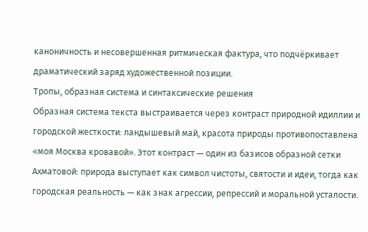каноничность и несовершенная ритмическая фактура, что подчёркивает драматический заряд художественной позиции.
Тропы, образная система и синтаксические решения
Образная система текста выстраивается через контраст природной идиллии и городской жесткости: ландышевый май, красота природы противопоставлена «моя Москва кровавой». Этот контраст — один из базисов образной сетки Ахматовой: природа выступает как символ чистоты, святости и идеи, тогда как городская реальность — как знак агрессии, репрессий и моральной усталости.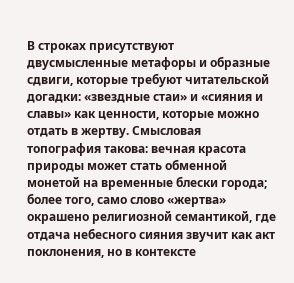В строках присутствуют двусмысленные метафоры и образные сдвиги, которые требуют читательской догадки: «звездные стаи» и «сияния и славы» как ценности, которые можно отдать в жертву. Смысловая топография такова: вечная красота природы может стать обменной монетой на временные блески города; более того, само слово «жертва» окрашено религиозной семантикой, где отдача небесного сияния звучит как акт поклонения, но в контексте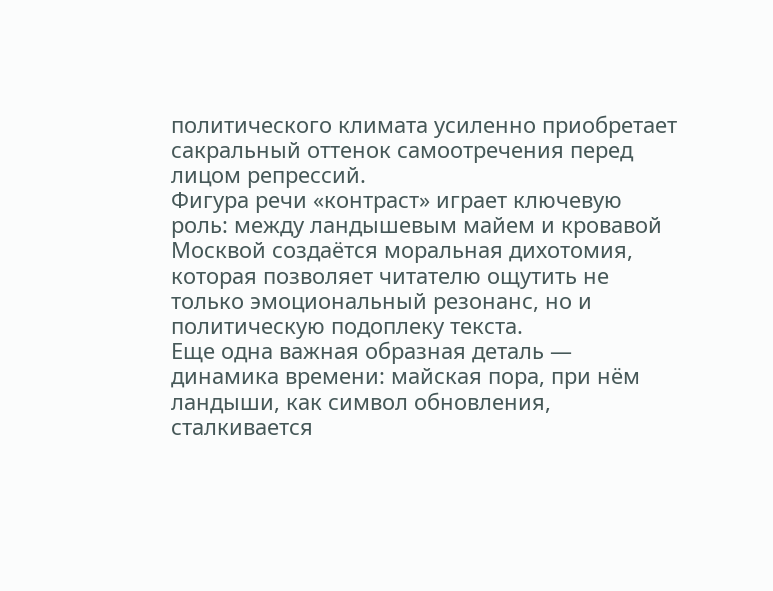политического климата усиленно приобретает сакральный оттенок самоотречения перед лицом репрессий.
Фигура речи «контраст» играет ключевую роль: между ландышевым майем и кровавой Москвой создаётся моральная дихотомия, которая позволяет читателю ощутить не только эмоциональный резонанс, но и политическую подоплеку текста.
Еще одна важная образная деталь — динамика времени: майская пора, при нём ландыши, как символ обновления, сталкивается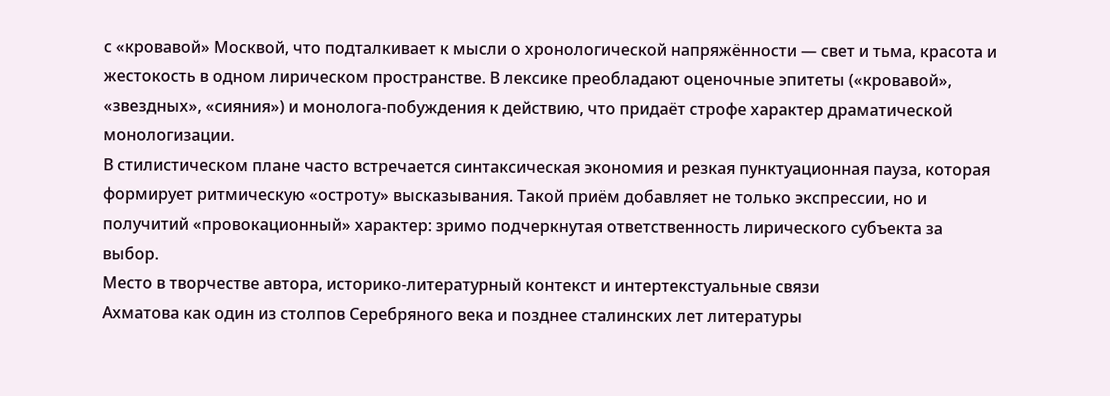с «кровавой» Москвой, что подталкивает к мысли о хронологической напряжённости — свет и тьма, красота и жестокость в одном лирическом пространстве. В лексике преобладают оценочные эпитеты («кровавой», «звездных», «сияния») и монолога‑побуждения к действию, что придаёт строфе характер драматической монологизации.
В стилистическом плане часто встречается синтаксическая экономия и резкая пунктуационная пауза, которая формирует ритмическую «остроту» высказывания. Такой приём добавляет не только экспрессии, но и получитий «провокационный» характер: зримо подчеркнутая ответственность лирического субъекта за выбор.
Место в творчестве автора, историко-литературный контекст и интертекстуальные связи
Ахматова как один из столпов Серебряного века и позднее сталинских лет литературы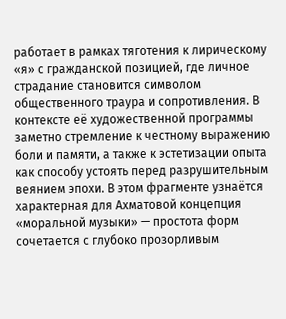работает в рамках тяготения к лирическому «я» с гражданской позицией, где личное страдание становится символом общественного траура и сопротивления. В контексте её художественной программы заметно стремление к честному выражению боли и памяти, а также к эстетизации опыта как способу устоять перед разрушительным веянием эпохи. В этом фрагменте узнаётся характерная для Ахматовой концепция «моральной музыки» — простота форм сочетается с глубоко прозорливым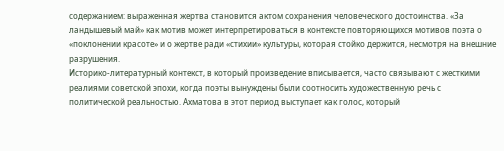содержанием: выраженная жертва становится актом сохранения человеческого достоинства. «За ландышевый май» как мотив может интерпретироваться в контексте повторяющихся мотивов поэта о «поклонении красоте» и о жертве ради «стихии» культуры, которая стойко держится, несмотря на внешние разрушения.
Историко-литературный контекст, в который произведение вписывается, часто связывают с жесткими реалиями советской эпохи, когда поэты вынуждены были соотносить художественную речь с политической реальностью. Ахматова в этот период выступает как голос, который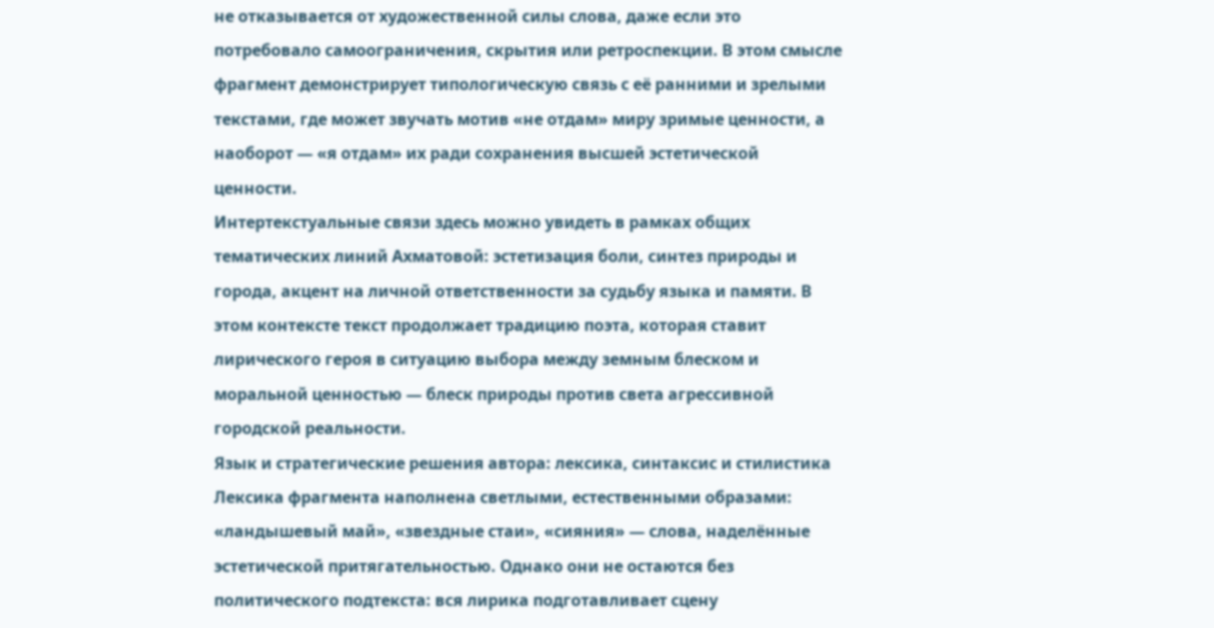не отказывается от художественной силы слова, даже если это потребовало самоограничения, скрытия или ретроспекции. В этом смысле фрагмент демонстрирует типологическую связь с её ранними и зрелыми текстами, где может звучать мотив «не отдам» миру зримые ценности, а наоборот — «я отдам» их ради сохранения высшей эстетической ценности.
Интертекстуальные связи здесь можно увидеть в рамках общих тематических линий Ахматовой: эстетизация боли, синтез природы и города, акцент на личной ответственности за судьбу языка и памяти. В этом контексте текст продолжает традицию поэта, которая ставит лирического героя в ситуацию выбора между земным блеском и моральной ценностью — блеск природы против света агрессивной городской реальности.
Язык и стратегические решения автора: лексика, синтаксис и стилистика
Лексика фрагмента наполнена светлыми, естественными образами: «ландышевый май», «звездные стаи», «сияния» — слова, наделённые эстетической притягательностью. Однако они не остаются без политического подтекста: вся лирика подготавливает сцену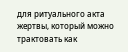для ритуального акта жертвы, который можно трактовать как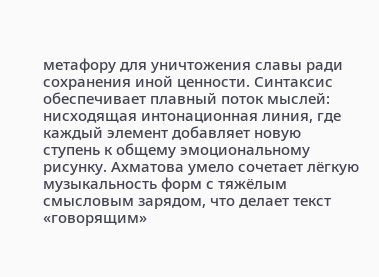метафору для уничтожения славы ради сохранения иной ценности. Синтаксис обеспечивает плавный поток мыслей: нисходящая интонационная линия, где каждый элемент добавляет новую ступень к общему эмоциональному рисунку. Ахматова умело сочетает лёгкую музыкальность форм с тяжёлым смысловым зарядом, что делает текст «говорящим»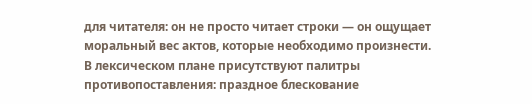для читателя: он не просто читает строки — он ощущает моральный вес актов, которые необходимо произнести.
В лексическом плане присутствуют палитры противопоставления: праздное блескование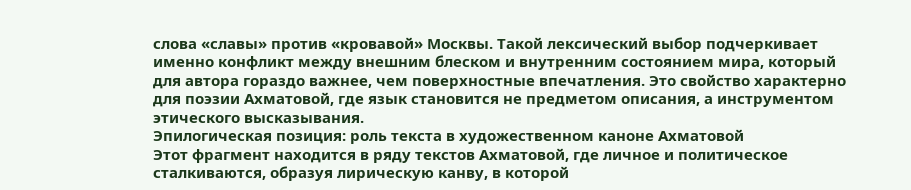слова «славы» против «кровавой» Москвы. Такой лексический выбор подчеркивает именно конфликт между внешним блеском и внутренним состоянием мира, который для автора гораздо важнее, чем поверхностные впечатления. Это свойство характерно для поэзии Ахматовой, где язык становится не предметом описания, а инструментом этического высказывания.
Эпилогическая позиция: роль текста в художественном каноне Ахматовой
Этот фрагмент находится в ряду текстов Ахматовой, где личное и политическое сталкиваются, образуя лирическую канву, в которой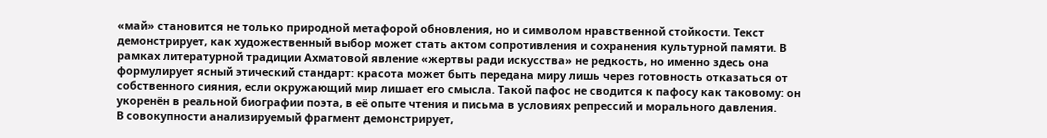«май» становится не только природной метафорой обновления, но и символом нравственной стойкости. Текст демонстрирует, как художественный выбор может стать актом сопротивления и сохранения культурной памяти. В рамках литературной традиции Ахматовой явление «жертвы ради искусства» не редкость, но именно здесь она формулирует ясный этический стандарт: красота может быть передана миру лишь через готовность отказаться от собственного сияния, если окружающий мир лишает его смысла. Такой пафос не сводится к пафосу как таковому: он укоренён в реальной биографии поэта, в её опыте чтения и письма в условиях репрессий и морального давления.
В совокупности анализируемый фрагмент демонстрирует,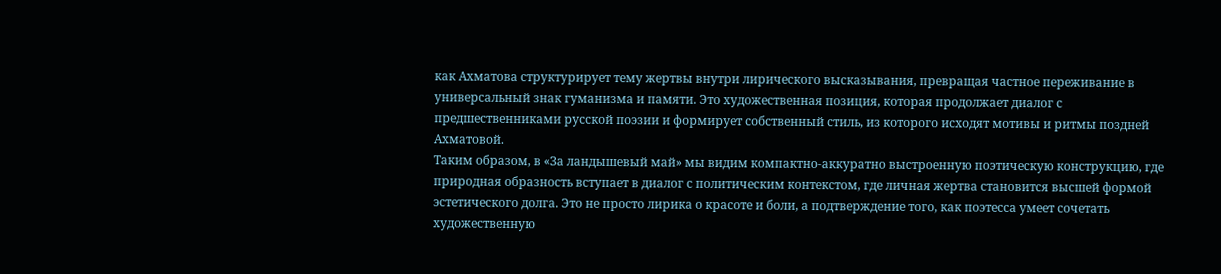как Ахматова структурирует тему жертвы внутри лирического высказывания, превращая частное переживание в универсальный знак гуманизма и памяти. Это художественная позиция, которая продолжает диалог с предшественниками русской поэзии и формирует собственный стиль, из которого исходят мотивы и ритмы поздней Ахматовой.
Таким образом, в «За ландышевый май» мы видим компактно-аккуратно выстроенную поэтическую конструкцию, где природная образность вступает в диалог с политическим контекстом, где личная жертва становится высшей формой эстетического долга. Это не просто лирика о красоте и боли, а подтверждение того, как поэтесса умеет сочетать художественную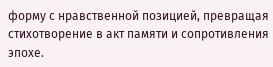форму с нравственной позицией, превращая стихотворение в акт памяти и сопротивления эпохе.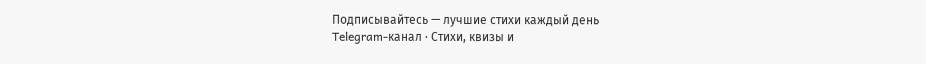Подписывайтесь — лучшие стихи каждый день
Telegram-канал · Стихи, квизы и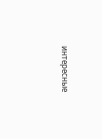интересные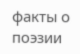факты о поэзии